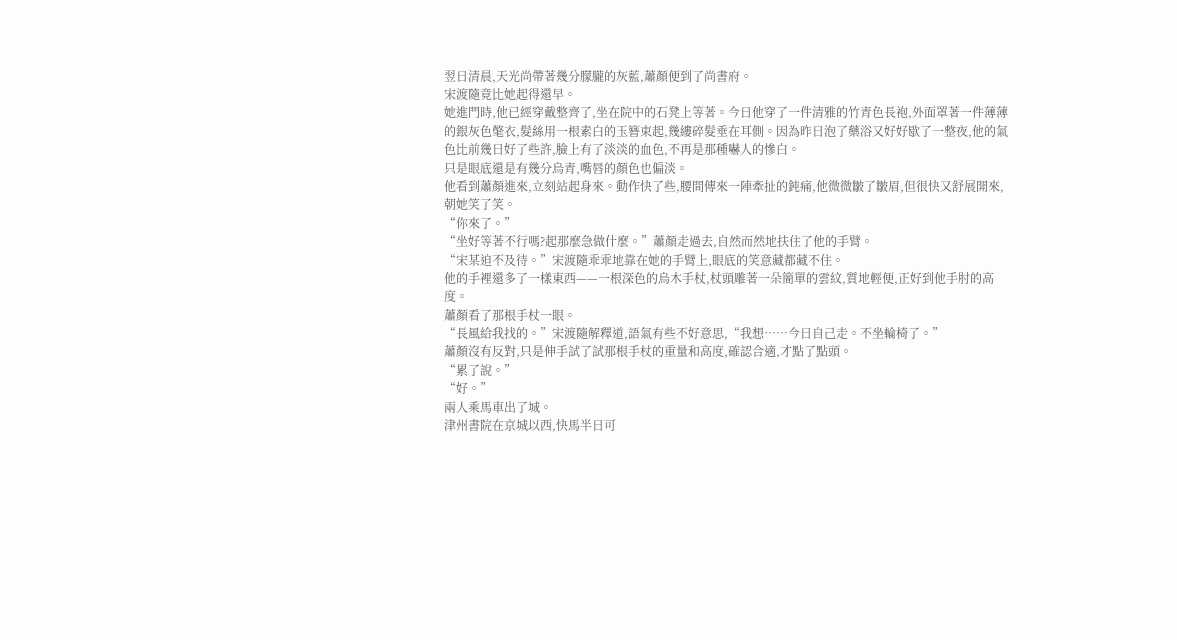翌日清晨,天光尚帶著幾分朦朧的灰藍,蕭顏便到了尚書府。
宋渡隨竟比她起得還早。
她進門時,他已經穿戴整齊了,坐在院中的石凳上等著。今日他穿了一件清雅的竹青色長袍,外面罩著一件薄薄的銀灰色氅衣,髮絲用一根素白的玉簪束起,幾縷碎髮垂在耳側。因為昨日泡了藥浴又好好歇了一整夜,他的氣色比前幾日好了些許,臉上有了淡淡的血色,不再是那種嚇人的慘白。
只是眼底還是有幾分烏青,嘴唇的顏色也偏淡。
他看到蕭顏進來,立刻站起身來。動作快了些,腰間傳來一陣牽扯的鈍痛,他微微皺了皺眉,但很快又舒展開來,朝她笑了笑。
“你來了。”
“坐好等著不行嗎?起那麼急做什麼。”蕭顏走過去,自然而然地扶住了他的手臂。
“宋某迫不及待。”宋渡隨乖乖地靠在她的手臂上,眼底的笑意藏都藏不住。
他的手裡還多了一樣東西——一根深色的烏木手杖,杖頭雕著一朵簡單的雲紋,質地輕便,正好到他手肘的高度。
蕭顏看了那根手杖一眼。
“長風給我找的。”宋渡隨解釋道,語氣有些不好意思,“我想……今日自己走。不坐輪椅了。”
蕭顏沒有反對,只是伸手試了試那根手杖的重量和高度,確認合適,才點了點頭。
“累了說。”
“好。”
兩人乘馬車出了城。
津州書院在京城以西,快馬半日可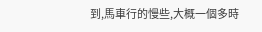到,馬車行的慢些,大概一個多時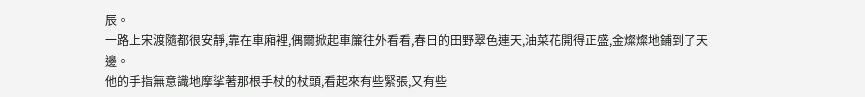辰。
一路上宋渡隨都很安靜,靠在車廂裡,偶爾掀起車簾往外看看,春日的田野翠色連天,油菜花開得正盛,金燦燦地鋪到了天邊。
他的手指無意識地摩挲著那根手杖的杖頭,看起來有些緊張,又有些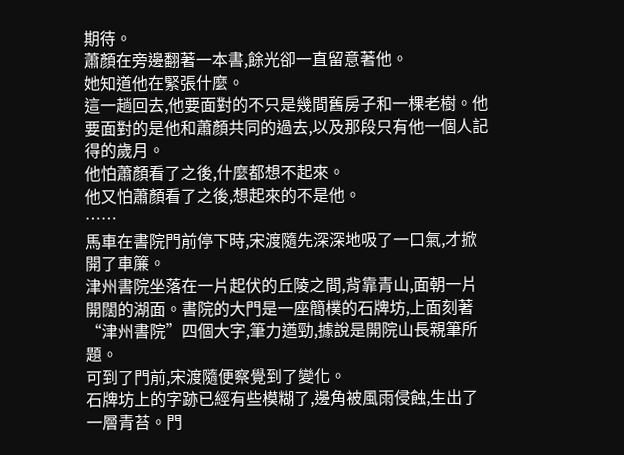期待。
蕭顏在旁邊翻著一本書,餘光卻一直留意著他。
她知道他在緊張什麼。
這一趟回去,他要面對的不只是幾間舊房子和一棵老樹。他要面對的是他和蕭顏共同的過去,以及那段只有他一個人記得的歲月。
他怕蕭顏看了之後,什麼都想不起來。
他又怕蕭顏看了之後,想起來的不是他。
……
馬車在書院門前停下時,宋渡隨先深深地吸了一口氣,才掀開了車簾。
津州書院坐落在一片起伏的丘陵之間,背靠青山,面朝一片開闊的湖面。書院的大門是一座簡樸的石牌坊,上面刻著“津州書院”四個大字,筆力遒勁,據說是開院山長親筆所題。
可到了門前,宋渡隨便察覺到了變化。
石牌坊上的字跡已經有些模糊了,邊角被風雨侵蝕,生出了一層青苔。門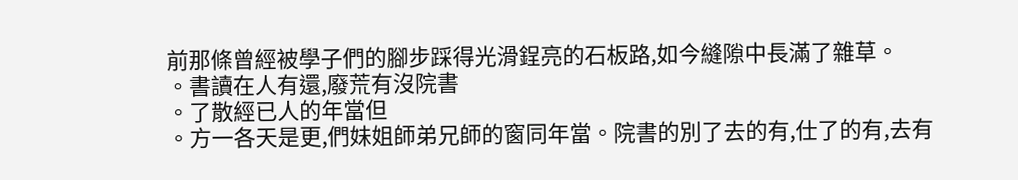前那條曾經被學子們的腳步踩得光滑鋥亮的石板路,如今縫隙中長滿了雜草。
。書讀在人有還,廢荒有沒院書
。了散經已人的年當但
。方一各天是更,們妹姐師弟兄師的窗同年當。院書的別了去的有,仕了的有,去有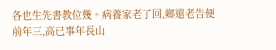各也生先書教位幾。病養家老了回,鄉還老告便前年三,高已事年長山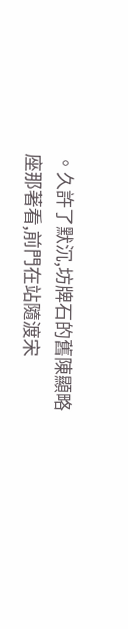。久許了默沉,坊牌石的舊陳顯略座那著看,前門在站隨渡宋